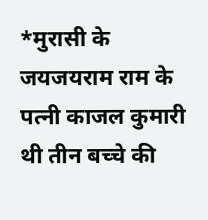*मुरासी के जयजयराम राम के पत्नी काजल कुमारी थी तीन बच्चे की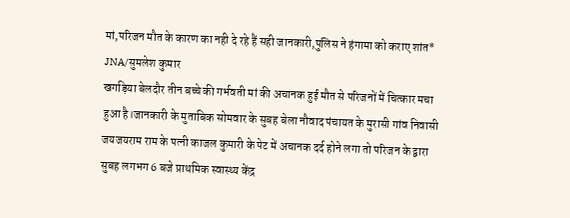मां,परिजन मौत के कारण का नही दे रहे हैं सही जानकारी,पुलिस ने हंगामा को कराए शांत*
JNA/सुमलेश कुमार
खगड़िया बेलदौर तीन बच्चे की गर्भवती मां की अचानक हुई मौत से परिजनों में चित्कार मचा हुआ है।जानकारी के मुताबिक सोमवार के सुबह बेला नौवाद पंचायत के मुरासी गांव निवासी जयजयराम राम के पत्नी काजल कुमारी के पेट में अचानक दर्द होने लगा तो परिजन के द्वारा सुबह लगभग 6 बजे प्राथमिक स्वास्थ्य केंद्र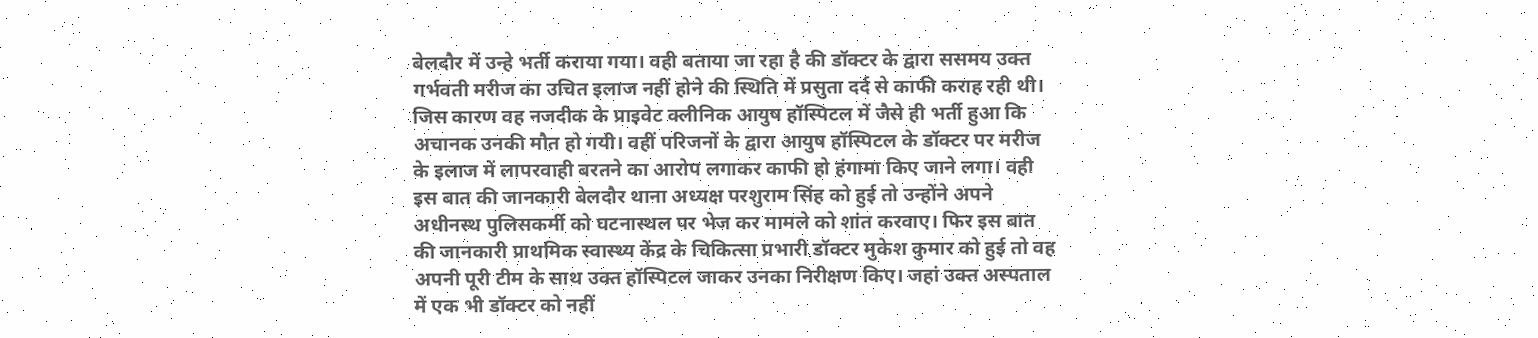बेलदौर में उन्हे भर्ती कराया गया। वही बताया जा रहा है की डॉक्टर के द्वारा ससमय उक्त गर्भवती मरीज का उचित इलाज नहीं होने की स्थिति में प्रसुता दर्द से काफी कराह रही थी। जिस कारण वह नजदीक के प्राइवेट क्लीनिक आयुष हॉस्पिटल में जैसे ही भर्ती हुआ कि अचानक उनकी मौत हो गयी। वहीं परिजनों के द्वारा आयुष हॉस्पिटल के डॉक्टर पर मरीज के इलाज में लापरवाही बरतने का आरोप लगाकर काफी हो हंगामा किए जाने लगा। वही इस बात की जानकारी बेलदौर थाना अध्यक्ष परशुराम सिंह को हुई तो उन्होंने अपने अधीनस्थ पुलिसकर्मी को घटनास्थल पर भेज कर मामले को शांत करवाए। फिर इस बात की जानकारी प्राथमिक स्वास्थ्य केंद्र के चिकित्सा प्रभारी डॉक्टर मुकेश कुमार को हुई तो वह अपनी पूरी टीम के साथ उक्त हॉस्पिटल जाकर उनका निरीक्षण किए। जहां उक्त अस्पताल में एक भी डॉक्टर को नहीं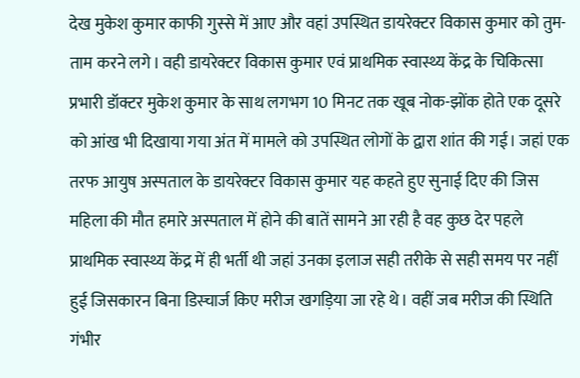देख मुकेश कुमार काफी गुस्से में आए और वहां उपस्थित डायरेक्टर विकास कुमार को तुम-ताम करने लगे। वही डायरेक्टर विकास कुमार एवं प्राथमिक स्वास्थ्य केंद्र के चिकित्सा प्रभारी डॉक्टर मुकेश कुमार के साथ लगभग 10 मिनट तक खूब नोक-झोंक होते एक दूसरे को आंख भी दिखाया गया अंत में मामले को उपस्थित लोगों के द्वारा शांत की गई। जहां एक तरफ आयुष अस्पताल के डायरेक्टर विकास कुमार यह कहते हुए सुनाई दिए की जिस महिला की मौत हमारे अस्पताल में होने की बातें सामने आ रही है वह कुछ देर पहले प्राथमिक स्वास्थ्य केंद्र में ही भर्ती थी जहां उनका इलाज सही तरीके से सही समय पर नहीं हुई जिसकारन बिना डिस्चार्ज किए मरीज खगड़िया जा रहे थे। वहीं जब मरीज की स्थिति गंभीर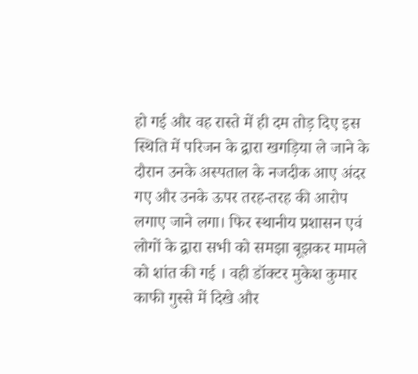हो गई और वह रास्ते में ही दम तोड़ दिए इस स्थिति में परिजन के द्वारा खगड़िया ले जाने के दौरान उनके अस्पताल के नजदीक आए अंदर गए और उनके ऊपर तरह-तरह की आरोप लगाए जाने लगा। फिर स्थानीय प्रशासन एवं लोगों के द्वारा सभी को समझा बूझकर मामले को शांत की गई । वही डॉक्टर मुकेश कुमार काफी गुस्से में दिखे और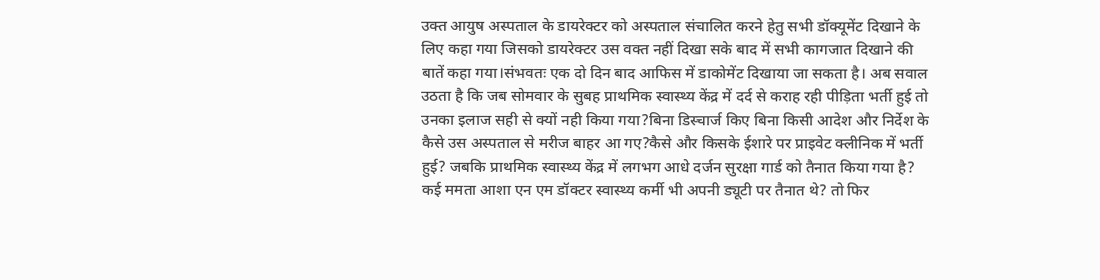उक्त आयुष अस्पताल के डायरेक्टर को अस्पताल संचालित करने हेतु सभी डॉक्यूमेंट दिखाने के लिए कहा गया जिसको डायरेक्टर उस वक्त नहीं दिखा सके बाद में सभी कागजात दिखाने की बातें कहा गया।संभवतः एक दो दिन बाद आफिस में डाकोमेंट दिखाया जा सकता है। अब सवाल उठता है कि जब सोमवार के सुबह प्राथमिक स्वास्थ्य केंद्र में दर्द से कराह रही पीड़िता भर्ती हुई तो उनका इलाज सही से क्यों नही किया गया?बिना डिस्चार्ज किए बिना किसी आदेश और निर्देश के कैसे उस अस्पताल से मरीज बाहर आ गए?कैसे और किसके ईशारे पर प्राइवेट क्लीनिक में भर्ती हुई? जबकि प्राथमिक स्वास्थ्य केंद्र में लगभग आधे दर्जन सुरक्षा गार्ड को तैनात किया गया है? कई ममता आशा एन एम डॉक्टर स्वास्थ्य कर्मी भी अपनी ड्यूटी पर तैनात थे? तो फिर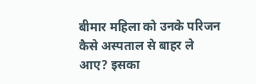बीमार महिला को उनके परिजन कैसे अस्पताल से बाहर ले आए? इसका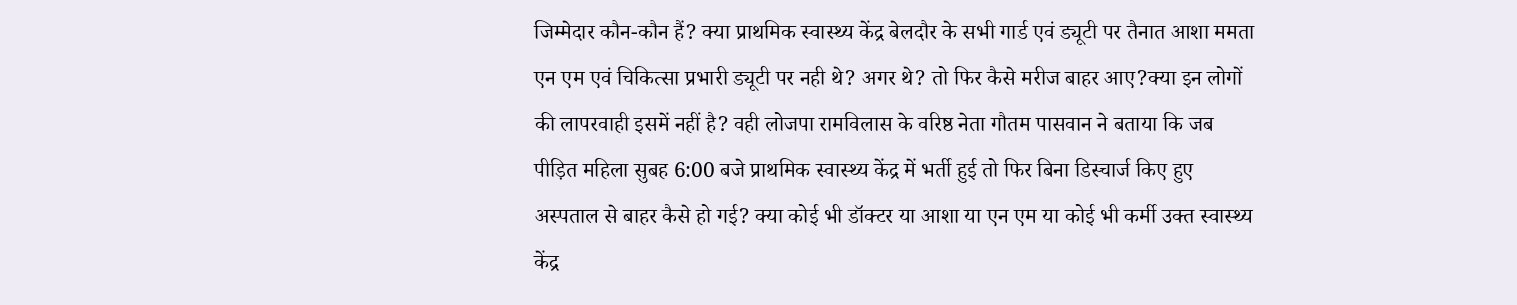जिम्मेदार कौन-कौन हैं? क्या प्राथमिक स्वास्थ्य केंद्र बेलदौर के सभी गार्ड एवं ड्यूटी पर तैनात आशा ममता एन एम एवं चिकित्सा प्रभारी ड्यूटी पर नही थे? अगर थे? तो फिर कैसे मरीज बाहर आए?क्या इन लोगों की लापरवाही इसमें नहीं है? वही लोजपा रामविलास के वरिष्ठ नेता गौतम पासवान ने बताया कि जब पीड़ित महिला सुबह 6:00 बजे प्राथमिक स्वास्थ्य केंद्र में भर्ती हुई तो फिर बिना डिस्चार्ज किए हुए अस्पताल से बाहर कैसे हो गई? क्या कोई भी डॉक्टर या आशा या एन एम या कोई भी कर्मी उक्त स्वास्थ्य केंद्र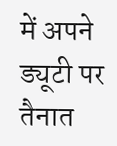में अपने ड्यूटी पर तैनात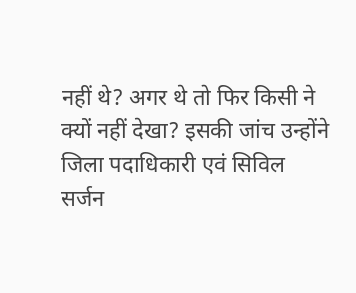नहीं थे? अगर थे तो फिर किसी ने क्यों नहीं देखा? इसकी जांच उन्होंने जिला पदाधिकारी एवं सिविल सर्जन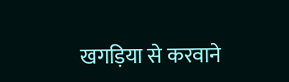खगड़िया से करवाने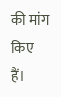की मांग किए हैं।